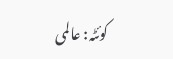کوئٹہ: عالمی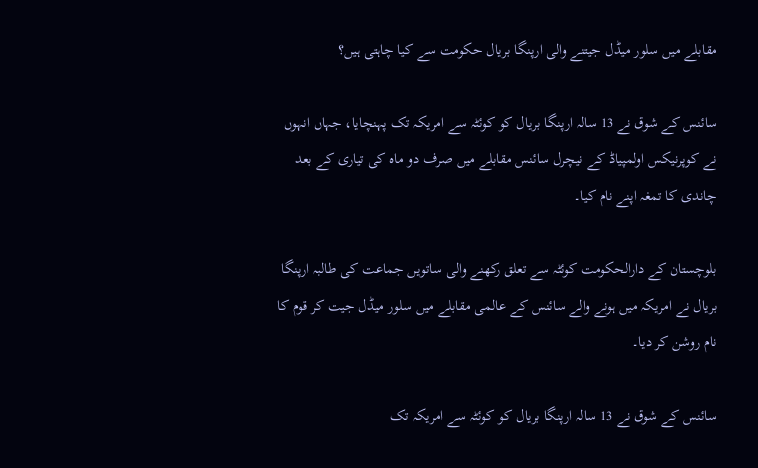مقابلے میں سلور میڈل جیتنے والی ارپنگا بریال حکومت سے کیا چاہتی ہیں؟

سائنس کے شوق نے 13 سالہ ارپنگا بریال کو کوئٹہ سے امریکہ تک پہنچایا، جہاں انہوں نے کوپرنیکس اولمپیاڈ کے نیچرل سائنس مقابلے میں صرف دو ماہ کی تیاری کے بعد چاندی کا تمغہ اپنے نام کیا۔

بلوچستان کے دارالحکومت کوئٹہ سے تعلق رکھنے والی ساتویں جماعت کی طالبہ ارپنگا بریال نے امریکہ میں ہونے والے سائنس کے عالمی مقابلے میں سلور میڈل جیت کر قوم کا نام روشن کر دیا۔

سائنس کے شوق نے 13 سالہ ارپنگا بریال کو کوئٹہ سے امریکہ تک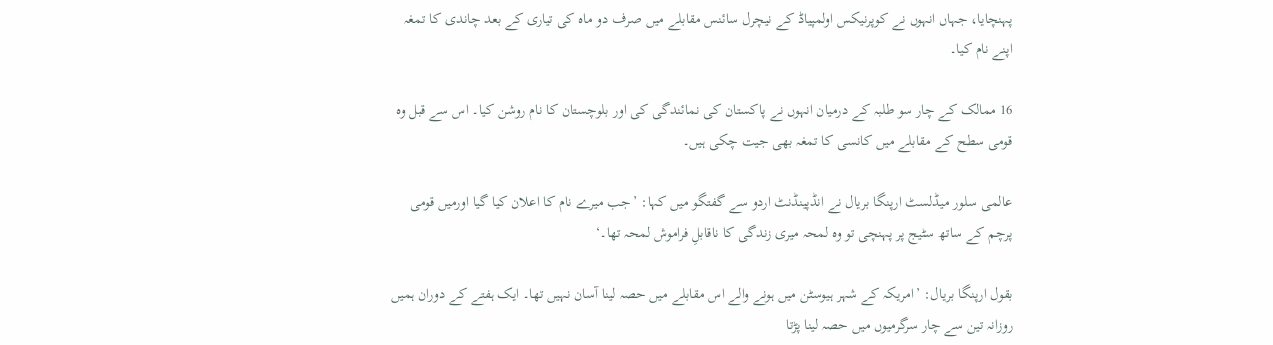پہنچایا، جہاں انہوں نے کوپرنیکس اولمپیاڈ کے نیچرل سائنس مقابلے میں صرف دو ماہ کی تیاری کے بعد چاندی کا تمغہ اپنے نام کیا۔

16 ممالک کے چار سو طلبہ کے درمیان انہوں نے پاکستان کی نمائندگی کی اور بلوچستان کا نام روشن کیا۔ اس سے قبل وہ قومی سطح کے مقابلے میں کانسی کا تمغہ بھی جیت چکی ہیں۔

عالمی سلور میڈلسٹ ارپنگا بریال نے انڈپینڈنٹ اردو سے گفتگو میں کہا: ’جب میرے نام کا اعلان کیا گیا اورمیں قومی پرچم کے ساتھ سٹیج پر پہنچی تو وہ لمحہ میری زندگی کا ناقابلِ فراموش لمحہ تھا۔‘

بقول ارپنگا بریال: ’امریکہ کے شہر ہیوسٹن میں ہونے والے اس مقابلے میں حصہ لینا آسان نہیں تھا۔ ایک ہفتے کے دوران ہمیں روزانہ تین سے چار سرگرمیوں میں حصہ لینا پڑتا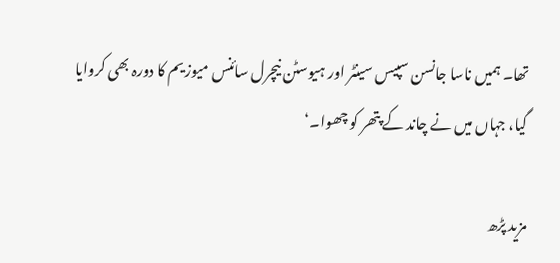تھا۔ ہمیں ناسا جانسن سپیس سینٹر اور ہیوسٹن نیچرل سائنس میوزیم کا دورہ بھی کروایا گیا، جہاں میں نے چاند کے پتھر کو چھوا۔‘

مزید پڑھ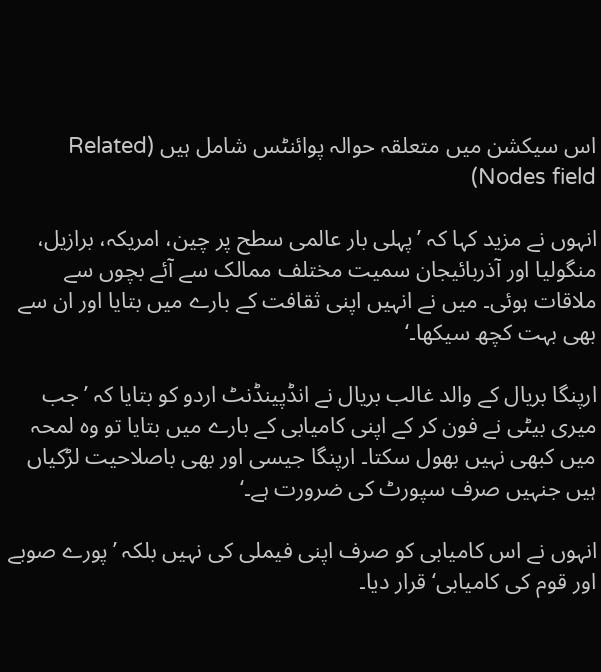اس سیکشن میں متعلقہ حوالہ پوائنٹس شامل ہیں (Related Nodes field)

انہوں نے مزید کہا کہ ’پہلی بار عالمی سطح پر چین، امریکہ، برازیل، منگولیا اور آذربائیجان سمیت مختلف ممالک سے آئے بچوں سے ملاقات ہوئی۔ میں نے انہیں اپنی ثقافت کے بارے میں بتایا اور ان سے بھی بہت کچھ سیکھا۔‘

ارپنگا بریال کے والد غالب بریال نے انڈپینڈنٹ اردو کو بتایا کہ ’جب میری بیٹی نے فون کر کے اپنی کامیابی کے بارے میں بتایا تو وہ لمحہ میں کبھی نہیں بھول سکتا۔ ارپنگا جیسی اور بھی باصلاحیت لڑکیاں ہیں جنہیں صرف سپورٹ کی ضرورت ہے۔‘

انہوں نے اس کامیابی کو صرف اپنی فیملی کی نہیں بلکہ ’پورے صوبے اور قوم کی کامیابی‘ قرار دیا۔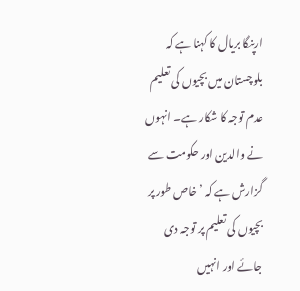ارپنگا بریال کا کہنا ہے کہ بلوچستان میں بچیوں کی تعلیم عدم توجہ کا شکار ہے۔ انہوں نے والدین اور حکومت سے گزارش ہے کہ ’خاص طور پر بچیوں کی تعلیم پر توجہ دی جائے اور انہیں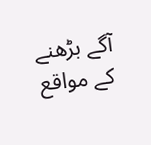آگے بڑھنے کے مواقع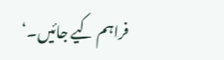فراہم کیے جائیں۔‘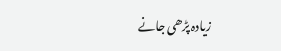زیادہ پڑھی جانے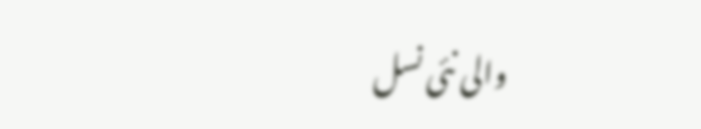والی نئی نسل